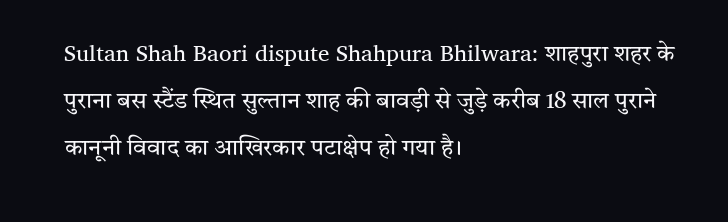Sultan Shah Baori dispute Shahpura Bhilwara: शाहपुरा शहर के पुराना बस स्टैंड स्थित सुल्तान शाह की बावड़ी से जुड़े करीब 18 साल पुराने कानूनी विवाद का आखिरकार पटाक्षेप हो गया है।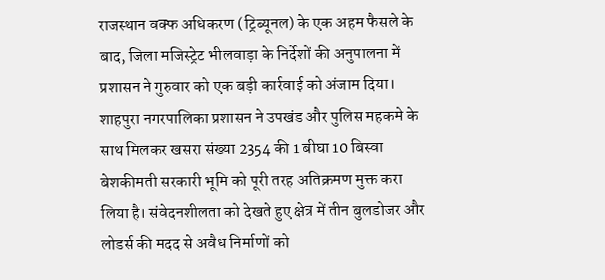राजस्थान वक्फ अधिकरण (ट्रिब्यूनल) के एक अहम फैसले के बाद, जिला मजिस्ट्रेट भीलवाड़ा के निर्देशों की अनुपालना में प्रशासन ने गुरुवार को एक बड़ी कार्रवाई को अंजाम दिया। शाहपुरा नगरपालिका प्रशासन ने उपखंड और पुलिस महकमे के साथ मिलकर खसरा संख्या 2354 की 1 बीघा 10 बिस्वा बेशकीमती सरकारी भूमि को पूरी तरह अतिक्रमण मुक्त करा लिया है। संवेदनशीलता को देखते हुए क्षेत्र में तीन बुलडोजर और लोडर्स की मदद से अवैध निर्माणों को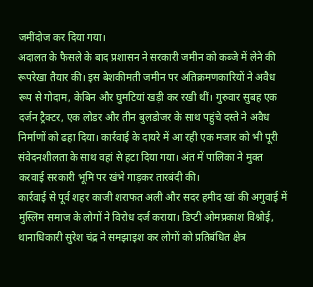जमींदोज कर दिया गया।
अदालत के फैसले के बाद प्रशासन ने सरकारी जमीन को कब्जे में लेने की रूपरेखा तैयार की। इस बेशकीमती जमीन पर अतिक्रमणकारियों ने अवैध रूप से गोदाम, केबिन और घुमटियां खड़ी कर रखी थीं। गुरुवार सुबह एक दर्जन ट्रैक्टर, एक लोडर और तीन बुलडोजर के साथ पहुंचे दस्ते ने अवैध निर्माणों को ढहा दिया। कार्रवाई के दायरे में आ रही एक मजार को भी पूरी संवेदनशीलता के साथ वहां से हटा दिया गया। अंत में पालिका ने मुक्त करवाई सरकारी भूमि पर खंभे गाड़कर तारबंदी की।
कार्रवाई से पूर्व शहर काजी शराफत अली और सदर हमीद खां की अगुवाई में मुस्लिम समाज के लोगों ने विरोध दर्ज कराया। डिप्टी ओमप्रकाश विश्नोई, थानाधिकारी सुरेश चंद्र ने समझाइश कर लोगों को प्रतिबंधित क्षेत्र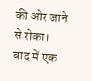की ओर जाने से रोका। बाद में एक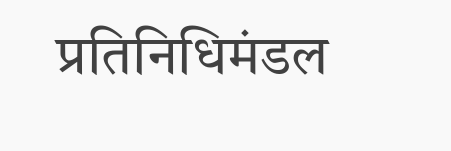प्रतिनिधिमंडल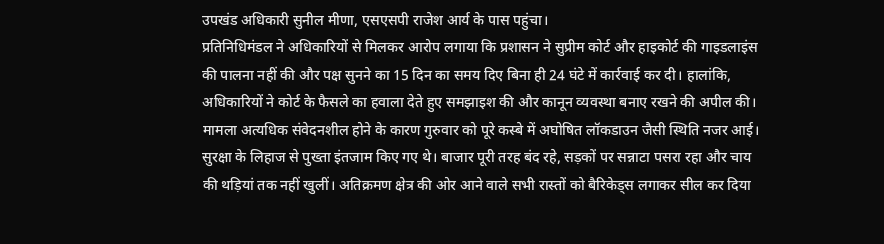उपखंड अधिकारी सुनील मीणा, एसएसपी राजेश आर्य के पास पहुंचा।
प्रतिनिधिमंडल ने अधिकारियों से मिलकर आरोप लगाया कि प्रशासन ने सुप्रीम कोर्ट और हाइकोर्ट की गाइडलाइंस की पालना नहीं की और पक्ष सुनने का 15 दिन का समय दिए बिना ही 24 घंटे में कार्रवाई कर दी। हालांकि, अधिकारियों ने कोर्ट के फैसले का हवाला देते हुए समझाइश की और कानून व्यवस्था बनाए रखने की अपील की।
मामला अत्यधिक संवेदनशील होने के कारण गुरुवार को पूरे कस्बे में अघोषित लॉकडाउन जैसी स्थिति नजर आई। सुरक्षा के लिहाज से पुख्ता इंतजाम किए गए थे। बाजार पूरी तरह बंद रहे, सड़कों पर सन्नाटा पसरा रहा और चाय की थड़ियां तक नहीं खुलीं। अतिक्रमण क्षेत्र की ओर आने वाले सभी रास्तों को बैरिकेड्स लगाकर सील कर दिया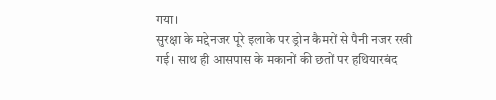गया।
सुरक्षा के मद्देनजर पूरे इलाके पर ड्रोन कैमरों से पैनी नजर रखी गई। साथ ही आसपास के मकानों की छतों पर हथियारबंद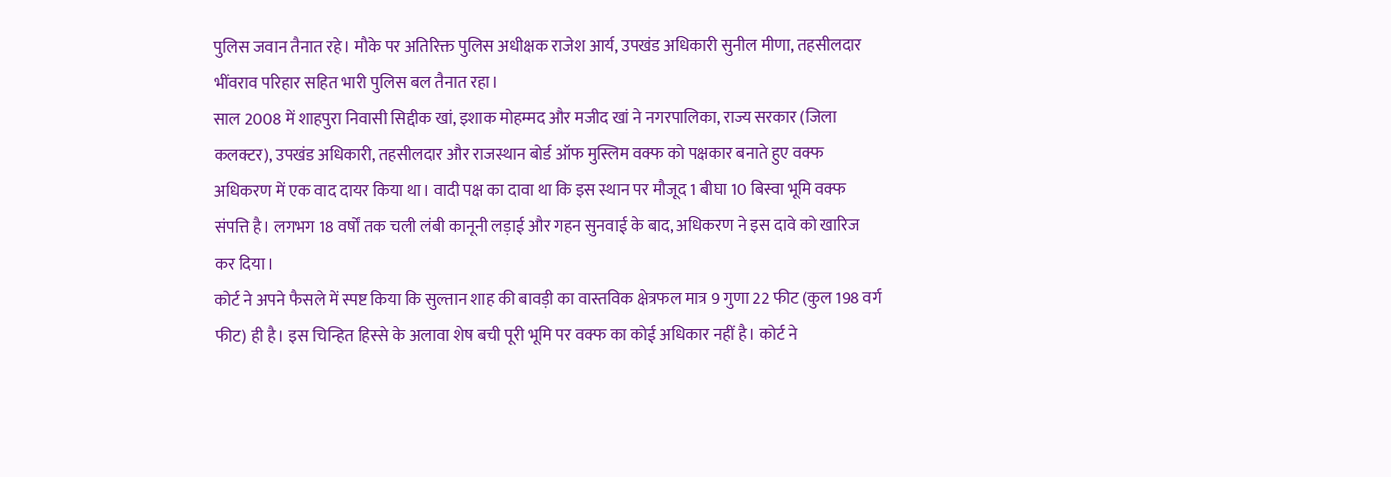पुलिस जवान तैनात रहे। मौके पर अतिरिक्त पुलिस अधीक्षक राजेश आर्य, उपखंड अधिकारी सुनील मीणा, तहसीलदार भींवराव परिहार सहित भारी पुलिस बल तैनात रहा।
साल 2008 में शाहपुरा निवासी सिद्दीक खां, इशाक मोहम्मद और मजीद खां ने नगरपालिका, राज्य सरकार (जिला कलक्टर), उपखंड अधिकारी, तहसीलदार और राजस्थान बोर्ड ऑफ मुस्लिम वक्फ को पक्षकार बनाते हुए वक्फ अधिकरण में एक वाद दायर किया था। वादी पक्ष का दावा था कि इस स्थान पर मौजूद 1 बीघा 10 बिस्वा भूमि वक्फ संपत्ति है। लगभग 18 वर्षों तक चली लंबी कानूनी लड़ाई और गहन सुनवाई के बाद, अधिकरण ने इस दावे को खारिज कर दिया।
कोर्ट ने अपने फैसले में स्पष्ट किया कि सुल्तान शाह की बावड़ी का वास्तविक क्षेत्रफल मात्र 9 गुणा 22 फीट (कुल 198 वर्ग फीट) ही है। इस चिन्हित हिस्से के अलावा शेष बची पूरी भूमि पर वक्फ का कोई अधिकार नहीं है। कोर्ट ने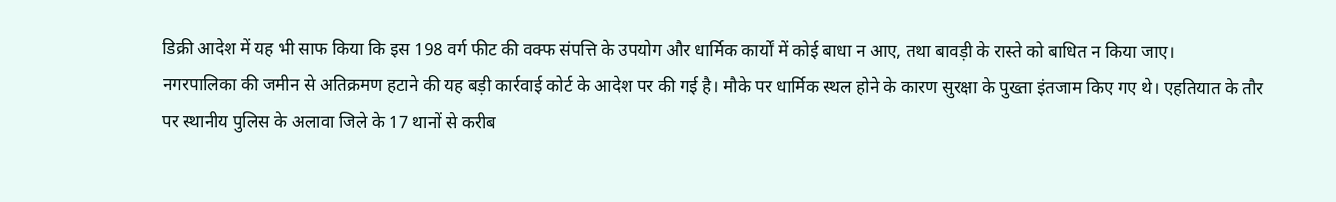डिक्री आदेश में यह भी साफ किया कि इस 198 वर्ग फीट की वक्फ संपत्ति के उपयोग और धार्मिक कार्यों में कोई बाधा न आए, तथा बावड़ी के रास्ते को बाधित न किया जाए।
नगरपालिका की जमीन से अतिक्रमण हटाने की यह बड़ी कार्रवाई कोर्ट के आदेश पर की गई है। मौके पर धार्मिक स्थल होने के कारण सुरक्षा के पुख्ता इंतजाम किए गए थे। एहतियात के तौर पर स्थानीय पुलिस के अलावा जिले के 17 थानों से करीब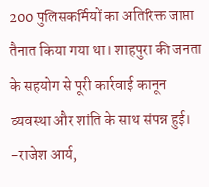200 पुलिसकर्मियों का अतिरिक्त जाप्ता तैनात किया गया था। शाहपुरा की जनता के सहयोग से पूरी कार्रवाई कानून व्यवस्था और शांति के साथ संपन्न हुई।
-राजेश आर्य,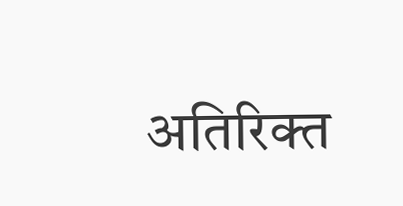अतिरिक्त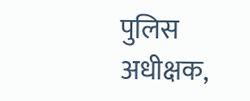पुलिस अधीक्षक,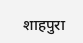शाहपुरा